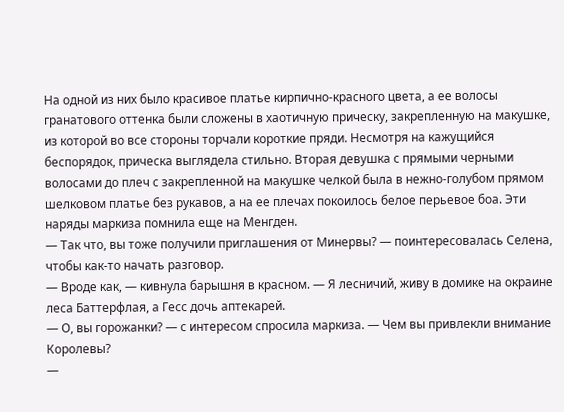На одной из них было красивое платье кирпично-красного цвета, а ее волосы гранатового оттенка были сложены в хаотичную прическу, закрепленную на макушке, из которой во все стороны торчали короткие пряди. Несмотря на кажущийся беспорядок, прическа выглядела стильно. Вторая девушка с прямыми черными волосами до плеч с закрепленной на макушке челкой была в нежно-голубом прямом шелковом платье без рукавов, а на ее плечах покоилось белое перьевое боа. Эти наряды маркиза помнила еще на Менгден.
— Так что, вы тоже получили приглашения от Минервы? — поинтересовалась Селена, чтобы как-то начать разговор.
— Вроде как, — кивнула барышня в красном. — Я лесничий, живу в домике на окраине леса Баттерфлая, а Гесс дочь аптекарей.
— О, вы горожанки? — с интересом спросила маркиза. — Чем вы привлекли внимание Королевы?
—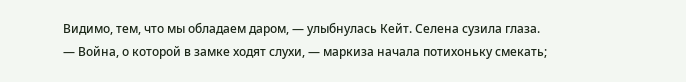Видимо, тем, что мы обладаем даром, — улыбнулась Кейт. Селена сузила глаза.
— Война, о которой в замке ходят слухи, — маркиза начала потихоньку смекать;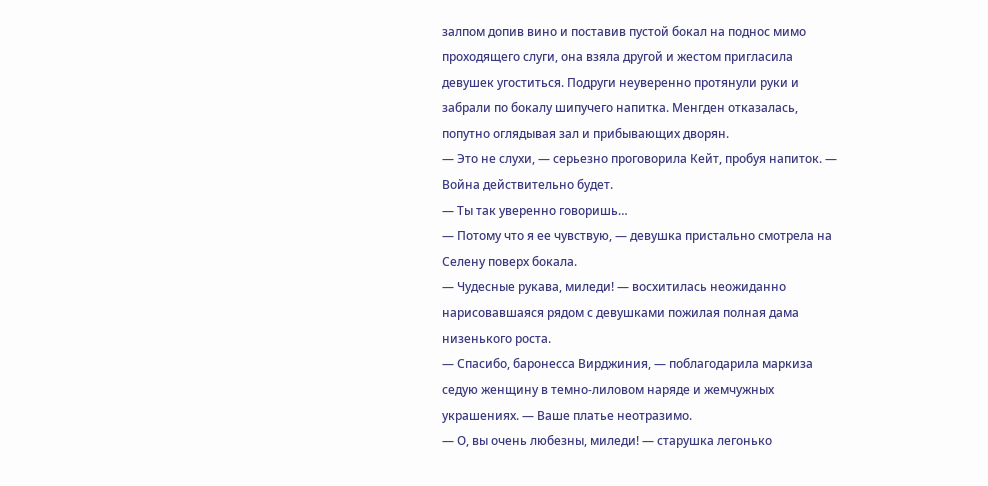залпом допив вино и поставив пустой бокал на поднос мимо проходящего слуги, она взяла другой и жестом пригласила девушек угоститься. Подруги неуверенно протянули руки и забрали по бокалу шипучего напитка. Менгден отказалась, попутно оглядывая зал и прибывающих дворян.
— Это не слухи, — серьезно проговорила Кейт, пробуя напиток. — Война действительно будет.
— Ты так уверенно говоришь…
— Потому что я ее чувствую, — девушка пристально смотрела на Селену поверх бокала.
— Чудесные рукава, миледи! — восхитилась неожиданно нарисовавшаяся рядом с девушками пожилая полная дама низенького роста.
— Спасибо, баронесса Вирджиния, — поблагодарила маркиза седую женщину в темно-лиловом наряде и жемчужных украшениях. — Ваше платье неотразимо.
— О, вы очень любезны, миледи! — старушка легонько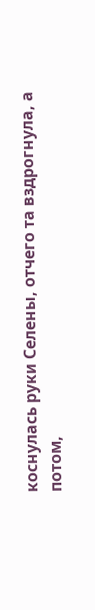коснулась руки Селены, отчего та вздрогнула, а потом,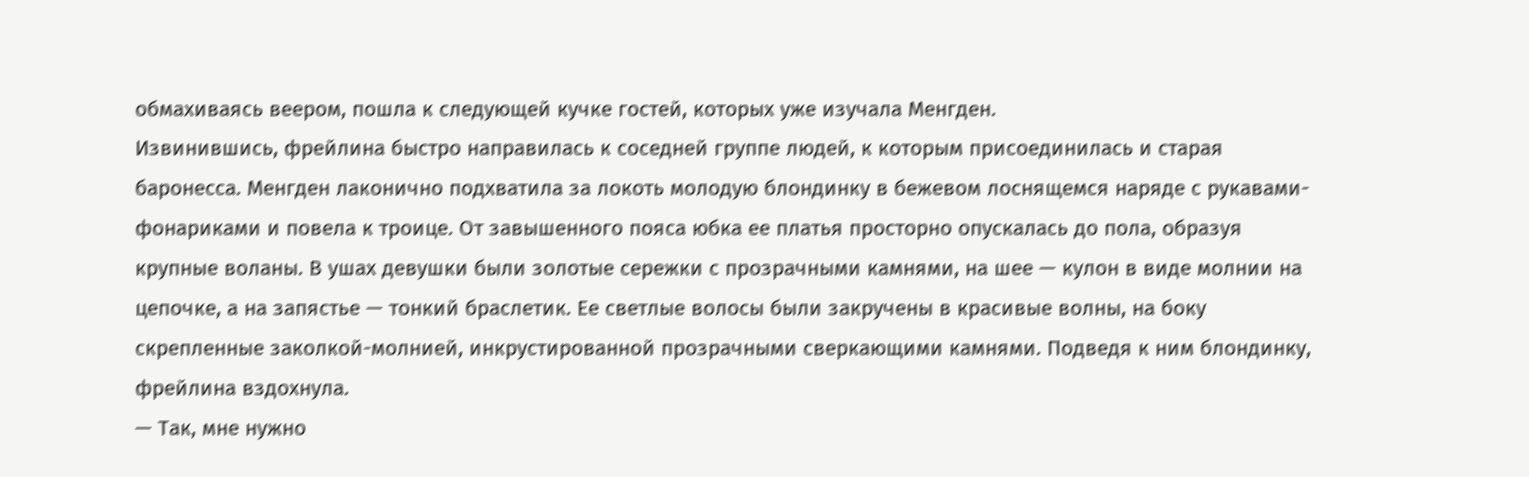обмахиваясь веером, пошла к следующей кучке гостей, которых уже изучала Менгден.
Извинившись, фрейлина быстро направилась к соседней группе людей, к которым присоединилась и старая баронесса. Менгден лаконично подхватила за локоть молодую блондинку в бежевом лоснящемся наряде с рукавами-фонариками и повела к троице. От завышенного пояса юбка ее платья просторно опускалась до пола, образуя крупные воланы. В ушах девушки были золотые сережки с прозрачными камнями, на шее — кулон в виде молнии на цепочке, а на запястье — тонкий браслетик. Ее светлые волосы были закручены в красивые волны, на боку скрепленные заколкой-молнией, инкрустированной прозрачными сверкающими камнями. Подведя к ним блондинку, фрейлина вздохнула.
— Так, мне нужно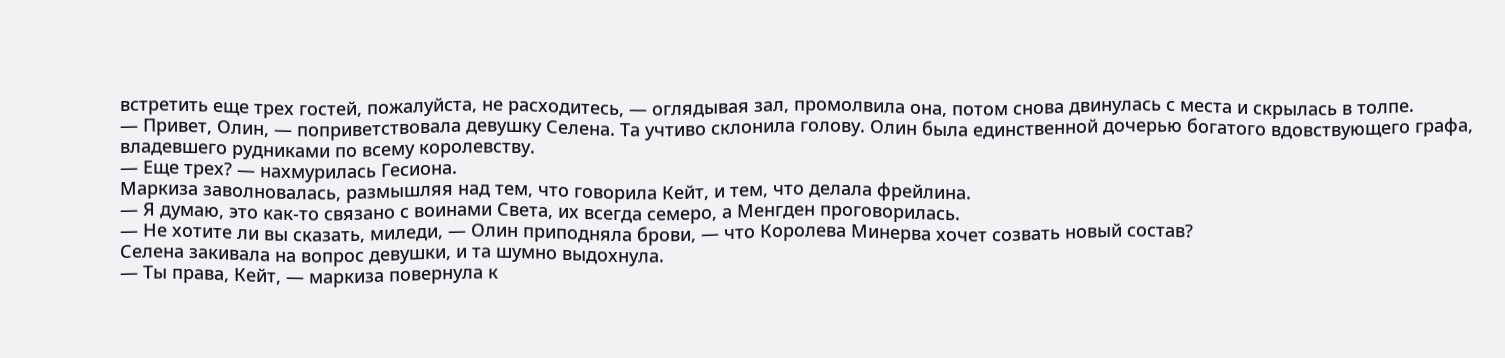встретить еще трех гостей, пожалуйста, не расходитесь, — оглядывая зал, промолвила она, потом снова двинулась с места и скрылась в толпе.
— Привет, Олин, — поприветствовала девушку Селена. Та учтиво склонила голову. Олин была единственной дочерью богатого вдовствующего графа, владевшего рудниками по всему королевству.
— Еще трех? — нахмурилась Гесиона.
Маркиза заволновалась, размышляя над тем, что говорила Кейт, и тем, что делала фрейлина.
— Я думаю, это как-то связано с воинами Света, их всегда семеро, а Менгден проговорилась.
— Не хотите ли вы сказать, миледи, — Олин приподняла брови, — что Королева Минерва хочет созвать новый состав?
Селена закивала на вопрос девушки, и та шумно выдохнула.
— Ты права, Кейт, — маркиза повернула к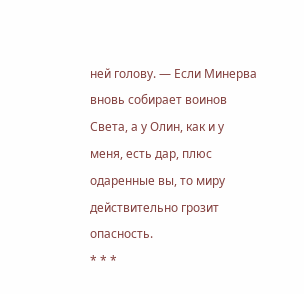ней голову. — Если Минерва вновь собирает воинов Света, а у Олин, как и у меня, есть дар, плюс одаренные вы, то миру действительно грозит опасность.
* * *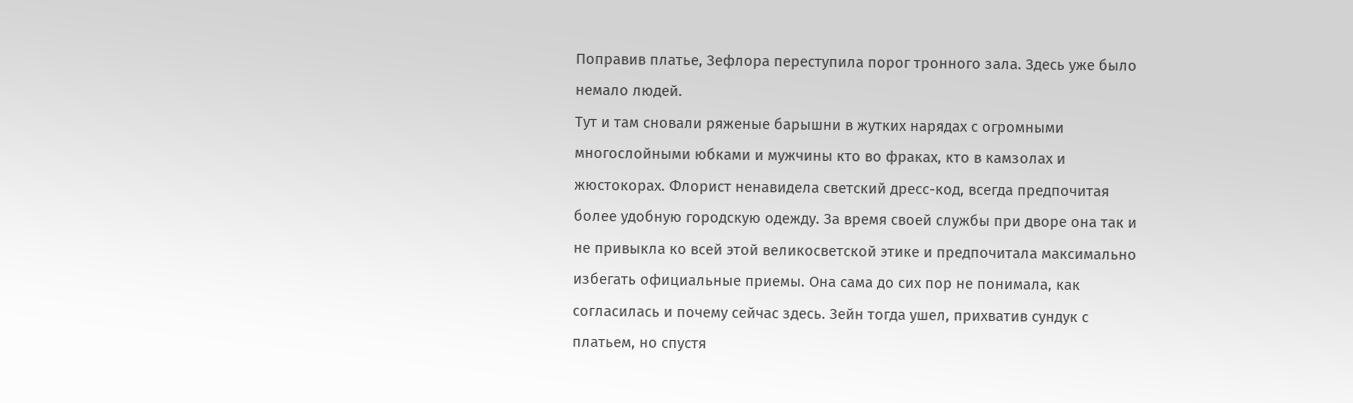Поправив платье, Зефлора переступила порог тронного зала. Здесь уже было немало людей.
Тут и там сновали ряженые барышни в жутких нарядах с огромными многослойными юбками и мужчины кто во фраках, кто в камзолах и жюстокорах. Флорист ненавидела светский дресс-код, всегда предпочитая более удобную городскую одежду. За время своей службы при дворе она так и не привыкла ко всей этой великосветской этике и предпочитала максимально избегать официальные приемы. Она сама до сих пор не понимала, как согласилась и почему сейчас здесь. Зейн тогда ушел, прихватив сундук с платьем, но спустя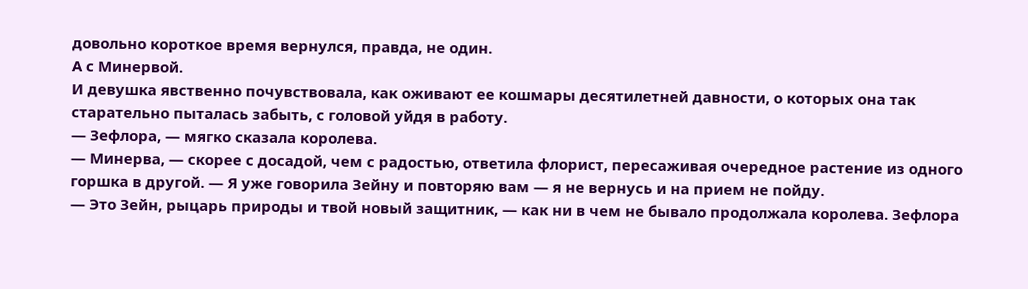довольно короткое время вернулся, правда, не один.
А с Минервой.
И девушка явственно почувствовала, как оживают ее кошмары десятилетней давности, о которых она так старательно пыталась забыть, с головой уйдя в работу.
— Зефлора, — мягко сказала королева.
— Минерва, — скорее с досадой, чем с радостью, ответила флорист, пересаживая очередное растение из одного горшка в другой. — Я уже говорила Зейну и повторяю вам — я не вернусь и на прием не пойду.
— Это Зейн, рыцарь природы и твой новый защитник, — как ни в чем не бывало продолжала королева. Зефлора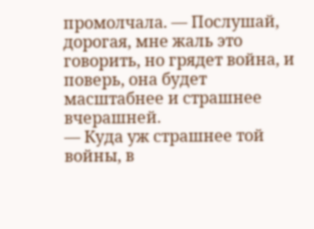промолчала. — Послушай, дорогая, мне жаль это говорить, но грядет война, и поверь, она будет масштабнее и страшнее вчерашней.
— Куда уж страшнее той войны, в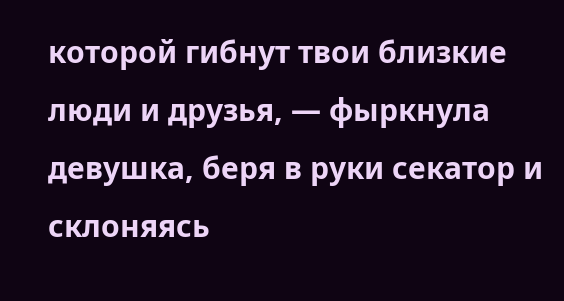которой гибнут твои близкие люди и друзья, — фыркнула девушка, беря в руки секатор и склоняясь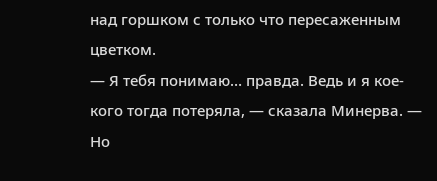над горшком с только что пересаженным цветком.
— Я тебя понимаю… правда. Ведь и я кое-кого тогда потеряла, — сказала Минерва. — Но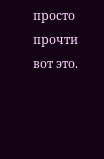просто прочти вот это.